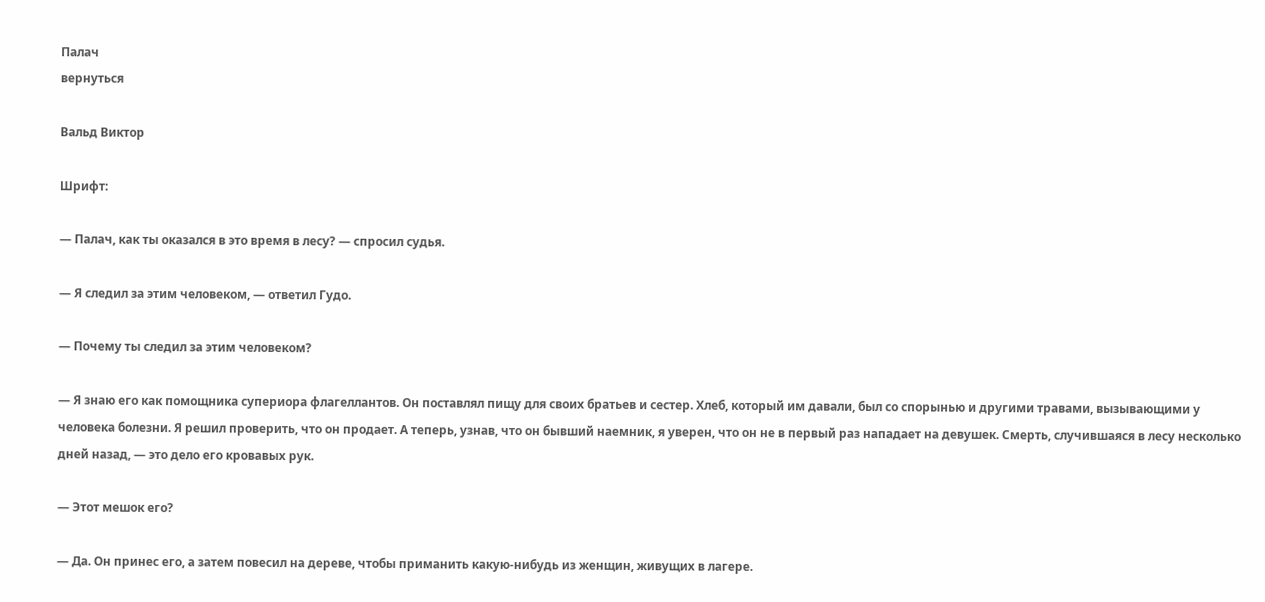Палач
вернуться

Вальд Виктор

Шрифт:

— Палач, как ты оказался в это время в лесу? — спросил судья.

— Я следил за этим человеком, — ответил Гудо.

— Почему ты следил за этим человеком?

— Я знаю его как помощника супериора флагеллантов. Он поставлял пищу для своих братьев и сестер. Хлеб, который им давали, был со спорынью и другими травами, вызывающими у человека болезни. Я решил проверить, что он продает. А теперь, узнав, что он бывший наемник, я уверен, что он не в первый раз нападает на девушек. Смерть, случившаяся в лесу несколько дней назад, — это дело его кровавых рук.

— Этот мешок его?

— Да. Он принес его, а затем повесил на дереве, чтобы приманить какую-нибудь из женщин, живущих в лагере.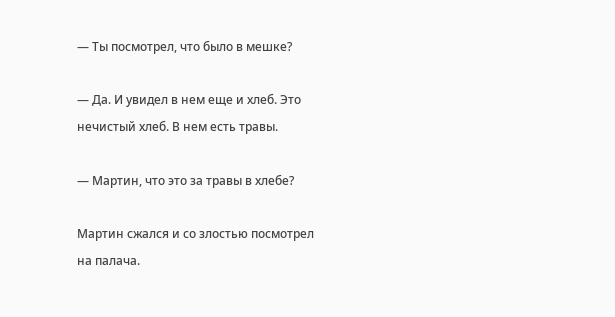— Ты посмотрел, что было в мешке?

— Да. И увидел в нем еще и хлеб. Это нечистый хлеб. В нем есть травы.

— Мартин, что это за травы в хлебе?

Мартин сжался и со злостью посмотрел на палача.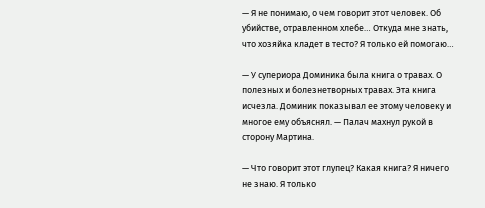— Я не понимаю, о чем говорит этот человек. Об убийстве, отравленном хлебе… Откуда мне знать, что хозяйка кладет в тесто? Я только ей помогаю…

— У супериора Доминика была книга о травах. О полезных и болезнетворных травах. Эта книга исчезла. Доминик показывал ее этому человеку и многое ему объяснял. — Палач махнул рукой в сторону Мартина.

— Что говорит этот глупец? Какая книга? Я ничего не знаю. Я только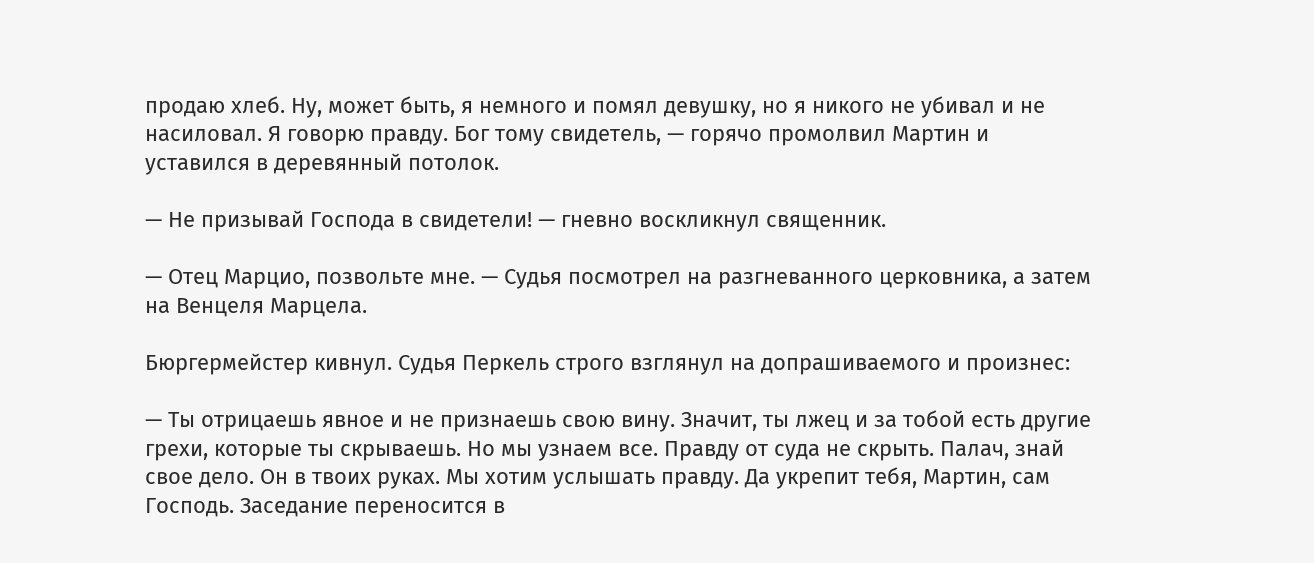продаю хлеб. Ну, может быть, я немного и помял девушку, но я никого не убивал и не насиловал. Я говорю правду. Бог тому свидетель, — горячо промолвил Мартин и уставился в деревянный потолок.

— Не призывай Господа в свидетели! — гневно воскликнул священник.

— Отец Марцио, позвольте мне. — Судья посмотрел на разгневанного церковника, а затем на Венцеля Марцела.

Бюргермейстер кивнул. Судья Перкель строго взглянул на допрашиваемого и произнес:

— Ты отрицаешь явное и не признаешь свою вину. Значит, ты лжец и за тобой есть другие грехи, которые ты скрываешь. Но мы узнаем все. Правду от суда не скрыть. Палач, знай свое дело. Он в твоих руках. Мы хотим услышать правду. Да укрепит тебя, Мартин, сам Господь. Заседание переносится в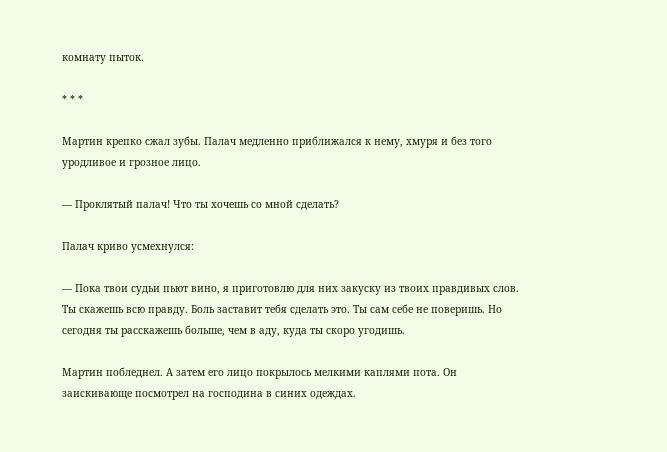комнату пыток.

* * *

Мартин крепко сжал зубы. Палач медленно приближался к нему, хмуря и без того уродливое и грозное лицо.

— Проклятый палач! Что ты хочешь со мной сделать?

Палач криво усмехнулся:

— Пока твои судьи пьют вино, я приготовлю для них закуску из твоих правдивых слов. Ты скажешь всю правду. Боль заставит тебя сделать это. Ты сам себе не поверишь. Но сегодня ты расскажешь больше, чем в аду, куда ты скоро угодишь.

Мартин побледнел. А затем его лицо покрылось мелкими каплями пота. Он заискивающе посмотрел на господина в синих одеждах.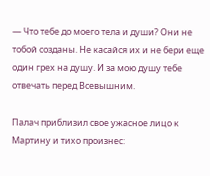— Что тебе до моего тела и души? Они не тобой созданы. Не касайся их и не бери еще один грех на душу. И за мою душу тебе отвечать перед Всевышним.

Палач приблизил свое ужасное лицо к Мартину и тихо произнес: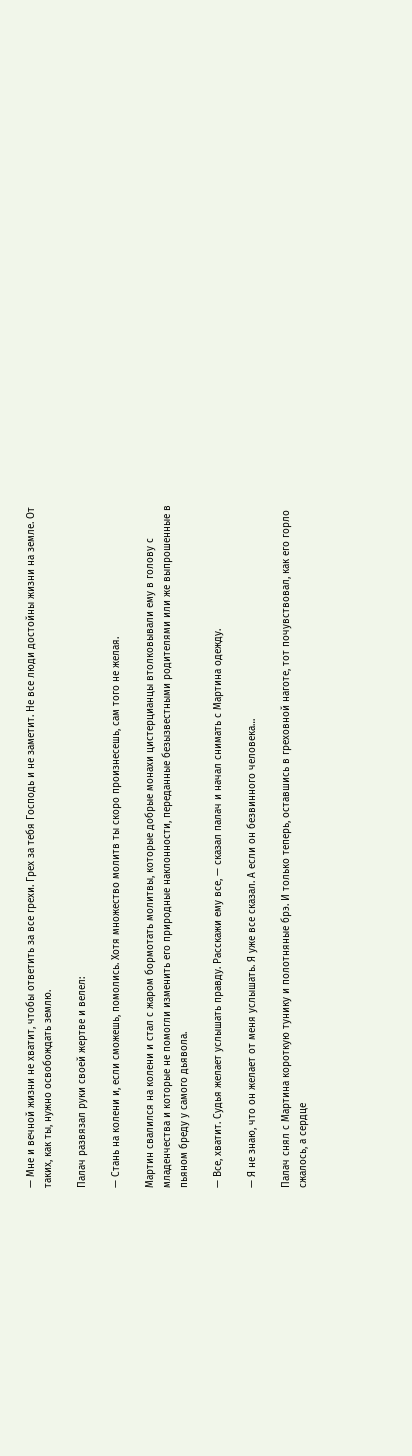— Мне и вечной жизни не хватит, чтобы ответить за все грехи. Грех за тебя Господь и не заметит. Не все люди достойны жизни на земле. От таких, как ты, нужно освобождать землю.

Палач развязал руки своей жертве и велел:

— Стань на колени и, если сможешь, помолись. Хотя множество молитв ты скоро произнесешь, сам того не желая.

Мартин свалился на колени и стал с жаром бормотать молитвы, которые добрые монахи цистерцианцы втолковывали ему в голову с младенчества и которые не помогли изменить его природные наклонности, переданные безызвестными родителями или же выпрошенные в пьяном бреду у самого дьявола.

— Все, хватит. Судья желает услышать правду. Расскажи ему все, — сказал палач и начал снимать с Мартина одежду.

— Я не знаю, что он желает от меня услышать. Я уже все сказал. А если он безвинного человека…

Палач снял с Мартина короткую тунику и полотняные брэ. И только теперь, оставшись в греховной наготе, тот почувствовал, как его горло сжалось, а сердце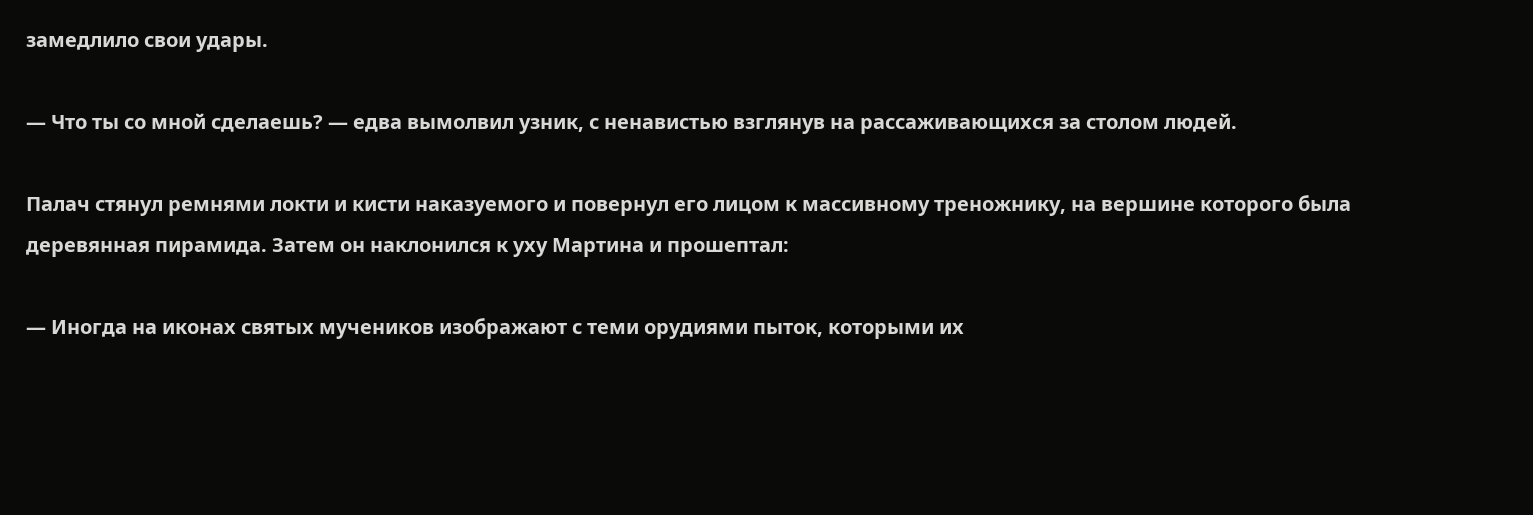замедлило свои удары.

— Что ты со мной сделаешь? — едва вымолвил узник, с ненавистью взглянув на рассаживающихся за столом людей.

Палач стянул ремнями локти и кисти наказуемого и повернул его лицом к массивному треножнику, на вершине которого была деревянная пирамида. Затем он наклонился к уху Мартина и прошептал:

— Иногда на иконах святых мучеников изображают с теми орудиями пыток, которыми их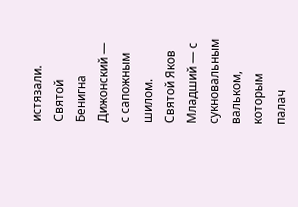истязали. Святой Бенигна Дижонский — с сапожным шилом. Святой Яков Младший — с сукновальным вальком, которым палач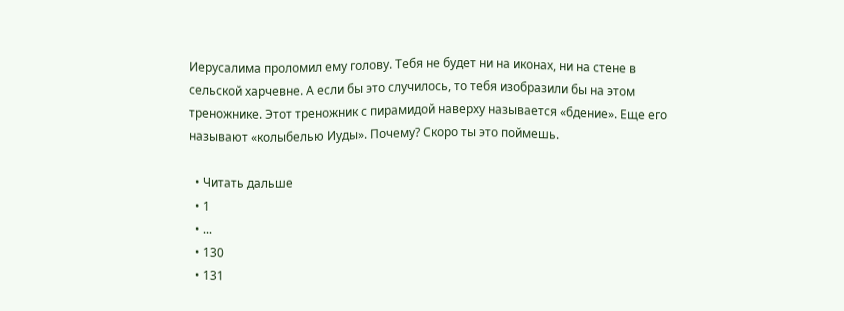Иерусалима проломил ему голову. Тебя не будет ни на иконах, ни на стене в сельской харчевне. А если бы это случилось, то тебя изобразили бы на этом треножнике. Этот треножник с пирамидой наверху называется «бдение». Еще его называют «колыбелью Иуды». Почему? Скоро ты это поймешь.

  • Читать дальше
  • 1
  • ...
  • 130
  • 131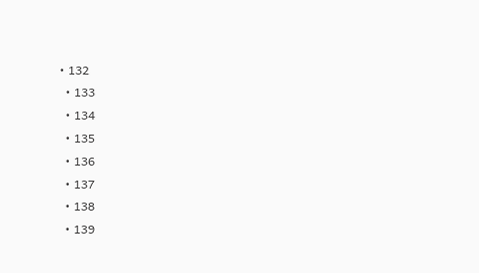• 132
  • 133
  • 134
  • 135
  • 136
  • 137
  • 138
  • 139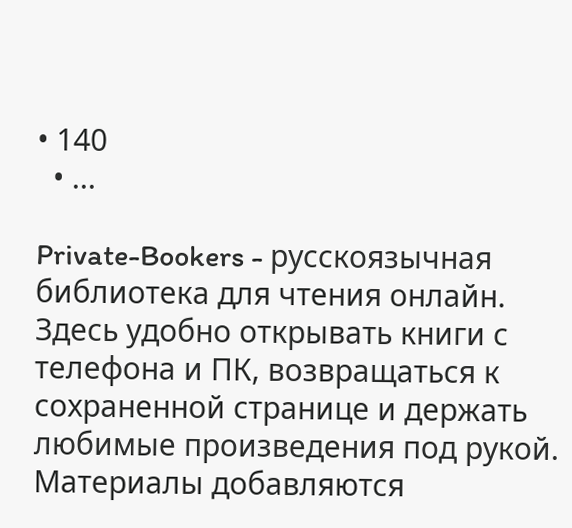• 140
  • ...

Private-Bookers - русскоязычная библиотека для чтения онлайн. Здесь удобно открывать книги с телефона и ПК, возвращаться к сохраненной странице и держать любимые произведения под рукой. Материалы добавляются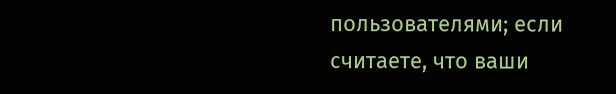пользователями; если считаете, что ваши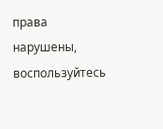права нарушены, воспользуйтесь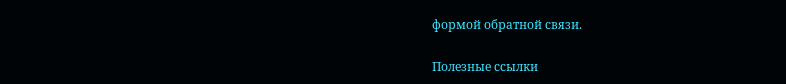формой обратной связи.

Полезные ссылки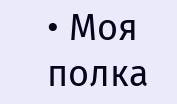• Моя полка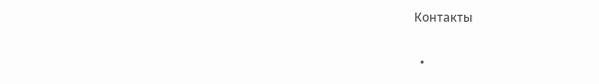Контакты

  •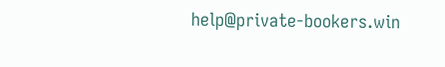help@private-bookers.win